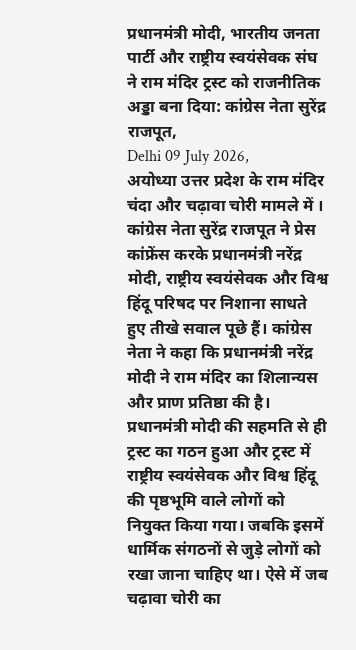प्रधानमंत्री मोदी, भारतीय जनता पार्टी और राष्ट्रीय स्वयंसेवक संघ ने राम मंदिर ट्रस्ट को राजनीतिक अड्डा बना दिया: कांग्रेस नेता सुरेंद्र राजपूत,
Delhi 09 July 2026,
अयोध्या उत्तर प्रदेश के राम मंदिर चंदा और चढ़ावा चोरी मामले में । कांग्रेस नेता सुरेंद्र राजपूत ने प्रेस कांफ्रेंस करके प्रधानमंत्री नरेंद्र मोदी, राष्ट्रीय स्वयंसेवक और विश्व हिंदू परिषद पर निशाना साधते हुए तीखे सवाल पूछे हैं। कांग्रेस नेता ने कहा कि प्रधानमंत्री नरेंद्र मोदी ने राम मंदिर का शिलान्यस और प्राण प्रतिष्ठा की है। प्रधानमंत्री मोदी की सहमति से ही ट्रस्ट का गठन हुआ और ट्रस्ट में राष्ट्रीय स्वयंसेवक और विश्व हिंदू की पृष्ठभूमि वाले लोगों को नियुक्त किया गया। जबकि इसमें धार्मिक संगठनों से जुड़े लोगों को रखा जाना चाहिए था। ऐसे में जब चढ़ावा चोरी का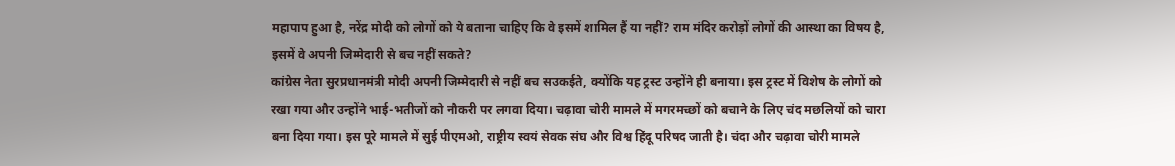महापाप हुआ है, नरेंद्र मोदी को लोगों को ये बताना चाहिए कि वे इसमें शामिल हैं या नहीं? राम मंदिर करोड़ों लोगों की आस्था का विषय है, इसमें वे अपनी जिम्मेदारी से बच नहीं सकते?
कांग्रेस नेता सुरप्रधानमंत्री मोदी अपनी जिम्मेदारी से नहीं बच सउकईते, क्योंकि यह ट्रस्ट उन्होंने ही बनाया। इस ट्रस्ट में विशेष के लोगों को रखा गया और उन्होंने भाई-भतीजों को नौकरी पर लगवा दिया। चढ़ावा चोरी मामले में मगरमच्छों को बचाने के लिए चंद मछलियों को चारा बना दिया गया। इस पूरे मामले में सुई पीएमओ, राष्ट्रीय स्वयं सेवक संघ और विश्व हिंदू परिषद जाती है। चंदा और चढ़ावा चोरी मामले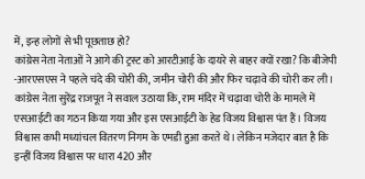में, इन्ह लोगों से भी पूछताछ हो?
कांग्रेस नेता नेताओं ने आगे की ट्रस्ट को आरटीआई के दायरे से बाहर क्यों रखा? कि बीजेपी -आरएसएस ने पहले चंदे की चोरी की, जमीन चोरी की और फिर चढ़ावे की चोरी कर ली।
कांग्रेस नेता सुरेंद्र राजपूत ने सवाल उठाया कि, राम मंदिर में चढ़ावा चोरी के मामले में एसआईटी का गठन किया गया और इस एसआईटी के हेड विजय विश्वास पंत हैं। विजय विश्वास कभी मध्यांचल वितरण निगम के एमडी हुआ करते थे। लेकिन मजेदार बात है कि इन्हीं विजय विश्वास पर धारा 420 और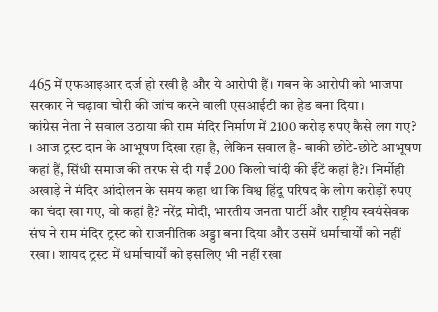465 में एफआइआर दर्ज हो रखी है और ये आरोपी हैं। गबन के आरोपी को भाजपा सरकार ने चढ़ावा चोरी की जांच करने वाली एसआईटी का हेड बना दिया।
कांग्रेस नेता ने सवाल उठाया की राम मंदिर निर्माण में 2100 करोड़ रुपए कैसे लग गए? । आज ट्रस्ट दान के आभूषण दिखा रहा है, लेकिन सवाल है- बाकी छोटे-छोटे आभूषण कहां हैं, सिंधी समाज की तरफ से दी गईं 200 किलो चांदी की ईंटें कहां है?। निर्मोही अखाड़े ने मंदिर आंदोलन के समय कहा था कि विश्व हिंदू परिषद के लोग करोड़ों रुपए का चंदा खा गए, वो कहां है? नरेंद्र मोदी, भारतीय जनता पार्टी और राष्ट्रीय स्वयंसेवक संघ ने राम मंदिर ट्रस्ट को राजनीतिक अड्डा बना दिया और उसमें धर्माचार्यों को नहीं रखा। शायद ट्रस्ट में धर्माचार्यों को इसलिए भी नहीं रखा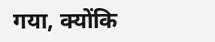गया, क्योंकि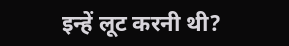इन्हें लूट करनी थी?